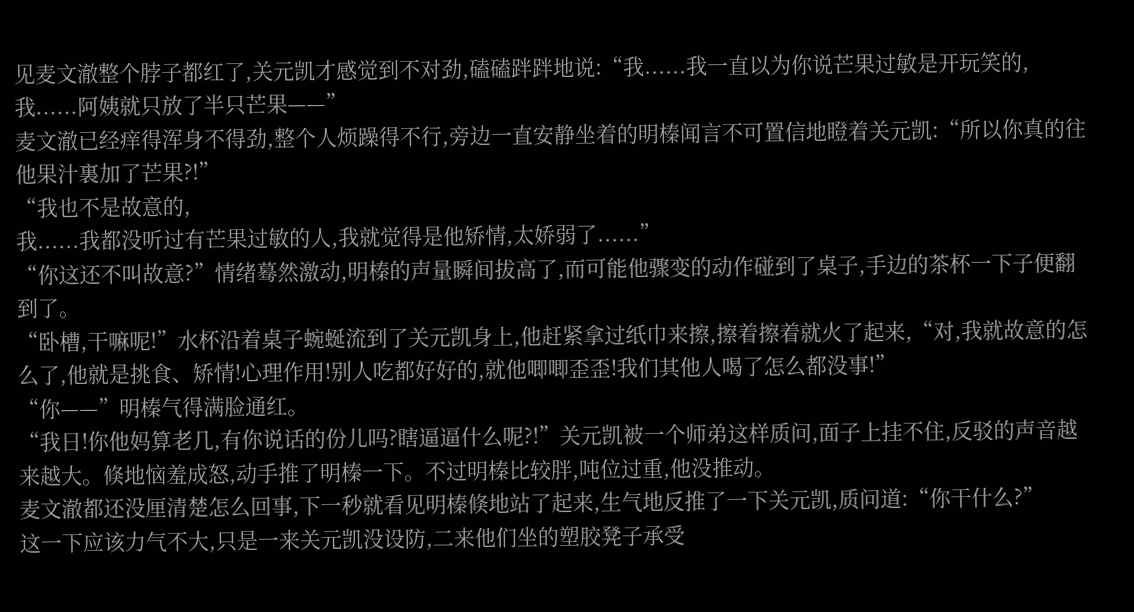见麦文澈整个脖子都红了,关元凯才感觉到不对劲,磕磕跘跘地说:“我......我一直以为你说芒果过敏是开玩笑的,我......阿姨就只放了半只芒果——”
麦文澈已经痒得浑身不得劲,整个人烦躁得不行,旁边一直安静坐着的明榛闻言不可置信地瞪着关元凯:“所以你真的往他果汁裏加了芒果?!”
“我也不是故意的,
我......我都没听过有芒果过敏的人,我就觉得是他矫情,太娇弱了......”
“你这还不叫故意?”情绪蓦然激动,明榛的声量瞬间拔高了,而可能他骤变的动作碰到了桌子,手边的茶杯一下子便翻到了。
“卧槽,干嘛呢!”水杯沿着桌子蜿蜒流到了关元凯身上,他赶紧拿过纸巾来擦,擦着擦着就火了起来,“对,我就故意的怎么了,他就是挑食、矫情!心理作用!别人吃都好好的,就他唧唧歪歪!我们其他人喝了怎么都没事!”
“你——”明榛气得满脸通红。
“我日!你他妈算老几,有你说话的份儿吗?瞎逼逼什么呢?!”关元凯被一个师弟这样质问,面子上挂不住,反驳的声音越来越大。倏地恼羞成怒,动手推了明榛一下。不过明榛比较胖,吨位过重,他没推动。
麦文澈都还没厘清楚怎么回事,下一秒就看见明榛倏地站了起来,生气地反推了一下关元凯,质问道:“你干什么?”
这一下应该力气不大,只是一来关元凯没设防,二来他们坐的塑胶凳子承受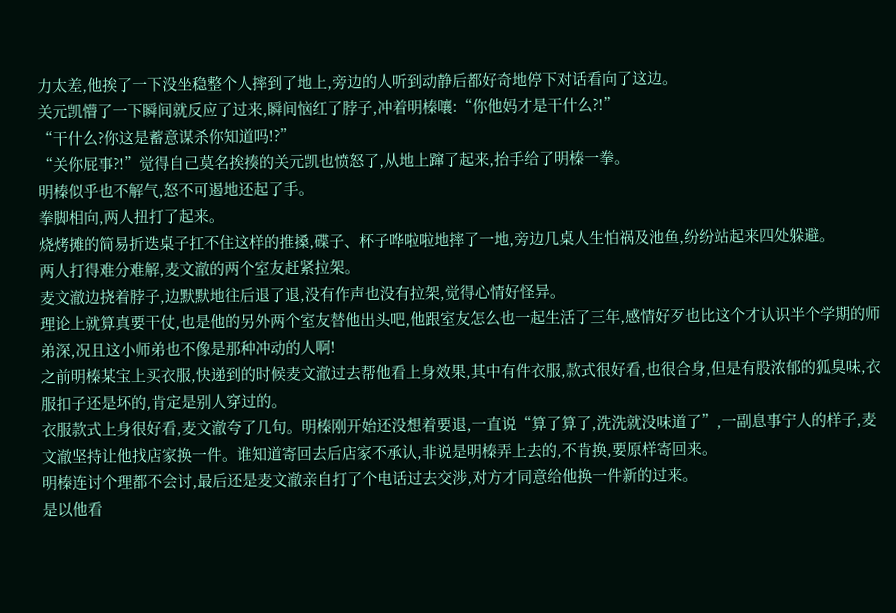力太差,他挨了一下没坐稳整个人摔到了地上,旁边的人听到动静后都好奇地停下对话看向了这边。
关元凯懵了一下瞬间就反应了过来,瞬间恼红了脖子,冲着明榛嚷:“你他妈才是干什么?!”
“干什么?你这是蓄意谋杀你知道吗!?”
“关你屁事?!”觉得自己莫名挨揍的关元凯也愤怒了,从地上蹿了起来,抬手给了明榛一拳。
明榛似乎也不解气,怒不可遏地还起了手。
拳脚相向,两人扭打了起来。
烧烤摊的简易折迭桌子扛不住这样的推搡,碟子、杯子哗啦啦地摔了一地,旁边几桌人生怕祸及池鱼,纷纷站起来四处躲避。
两人打得难分难解,麦文澈的两个室友赶紧拉架。
麦文澈边挠着脖子,边默默地往后退了退,没有作声也没有拉架,觉得心情好怪异。
理论上就算真要干仗,也是他的另外两个室友替他出头吧,他跟室友怎么也一起生活了三年,感情好歹也比这个才认识半个学期的师弟深,况且这小师弟也不像是那种冲动的人啊!
之前明榛某宝上买衣服,快递到的时候麦文澈过去帮他看上身效果,其中有件衣服,款式很好看,也很合身,但是有股浓郁的狐臭味,衣服扣子还是坏的,肯定是别人穿过的。
衣服款式上身很好看,麦文澈夸了几句。明榛刚开始还没想着要退,一直说“算了算了,洗洗就没味道了”,一副息事宁人的样子,麦文澈坚持让他找店家换一件。谁知道寄回去后店家不承认,非说是明榛弄上去的,不肯换,要原样寄回来。
明榛连讨个理都不会讨,最后还是麦文澈亲自打了个电话过去交涉,对方才同意给他换一件新的过来。
是以他看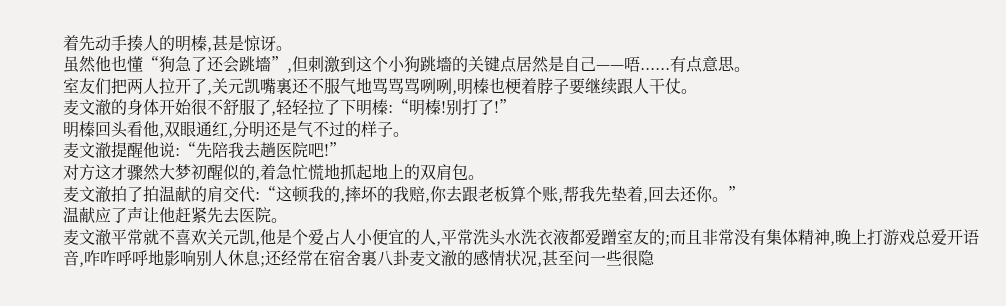着先动手揍人的明榛,甚是惊讶。
虽然他也懂“狗急了还会跳墻”,但刺激到这个小狗跳墻的关键点居然是自己——唔......有点意思。
室友们把两人拉开了,关元凯嘴裏还不服气地骂骂骂咧咧,明榛也梗着脖子要继续跟人干仗。
麦文澈的身体开始很不舒服了,轻轻拉了下明榛:“明榛!别打了!”
明榛回头看他,双眼通红,分明还是气不过的样子。
麦文澈提醒他说:“先陪我去趟医院吧!”
对方这才骤然大梦初醒似的,着急忙慌地抓起地上的双肩包。
麦文澈拍了拍温献的肩交代:“这顿我的,摔坏的我赔,你去跟老板算个账,帮我先垫着,回去还你。”
温献应了声让他赶紧先去医院。
麦文澈平常就不喜欢关元凯,他是个爱占人小便宜的人,平常洗头水洗衣液都爱蹭室友的;而且非常没有集体精神,晚上打游戏总爱开语音,咋咋呼呼地影响别人休息;还经常在宿舍裏八卦麦文澈的感情状况,甚至问一些很隐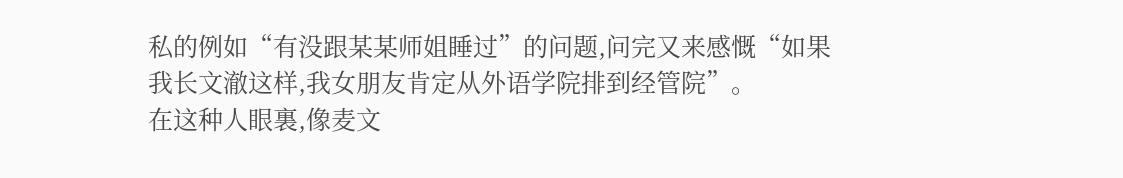私的例如“有没跟某某师姐睡过”的问题,问完又来感慨“如果我长文澈这样,我女朋友肯定从外语学院排到经管院”。
在这种人眼裏,像麦文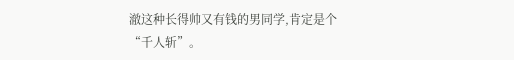澈这种长得帅又有钱的男同学,肯定是个“千人斩”。